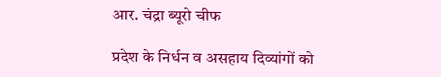आर. चंद्रा ब्यूरो चीफ

प्रदेश के निर्धन व असहाय दिव्यांगों को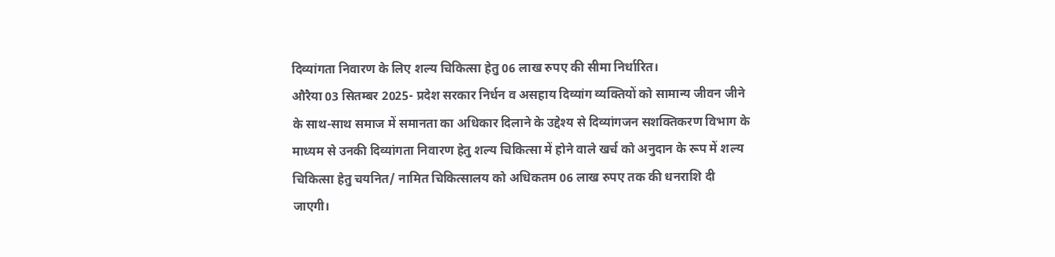दिव्यांगता निवारण के लिए शल्य चिकित्सा हेतु 06 लाख रुपए की सीमा निर्धारित।
औरैया 03 सितम्बर 2025- प्रदेश सरकार निर्धन व असहाय दिव्यांग व्यक्तियों को सामान्य जीवन जीने के साथ-साथ समाज में समानता का अधिकार दिलाने के उद्देश्य से दिव्यांगजन सशक्तिकरण विभाग के माध्यम से उनकी दिव्यांगता निवारण हेतु शल्य चिकित्सा में होने वाले खर्च को अनुदान के रूप में शल्य चिकित्सा हेतु चयनित/ नामित चिकित्सालय को अधिकतम 06 लाख रुपए तक की धनराशि दी जाएगी।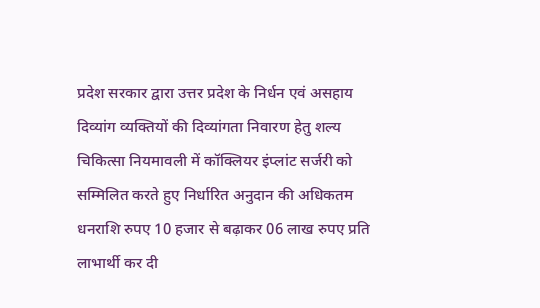प्रदेश सरकार द्वारा उत्तर प्रदेश के निर्धन एवं असहाय दिव्यांग व्यक्तियों की दिव्यांगता निवारण हेतु शल्य चिकित्सा नियमावली में कॉक्लियर इंप्लांट सर्जरी को सम्मिलित करते हुए निर्धारित अनुदान की अधिकतम धनराशि रुपए 10 हजार से बढ़ाकर 06 लाख रुपए प्रति लाभार्थी कर दी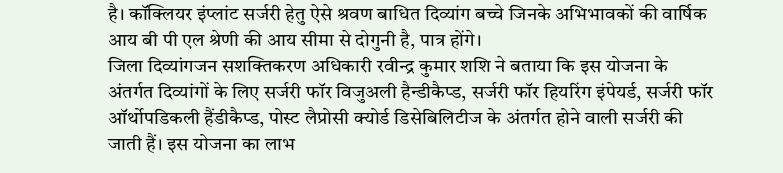है। कॉक्लियर इंप्लांट सर्जरी हेतु ऐसे श्रवण बाधित दिव्यांग बच्चे जिनके अभिभावकों की वार्षिक आय बी पी एल श्रेणी की आय सीमा से दोगुनी है, पात्र होंगे।
जिला दिव्यांगजन सशक्तिकरण अधिकारी रवीन्द्र कुमार शशि ने बताया कि इस योजना के अंतर्गत दिव्यांगों के लिए सर्जरी फॉर विजुअली हैन्डीकैप्ड, सर्जरी फॉर हियरिंग इंपेयर्ड, सर्जरी फॉर ऑर्थोपडिकली हैंडीकैप्ड, पोस्ट लैप्रोसी क्योर्ड डिसेबिलिटीज के अंतर्गत होने वाली सर्जरी की जाती हैं। इस योजना का लाभ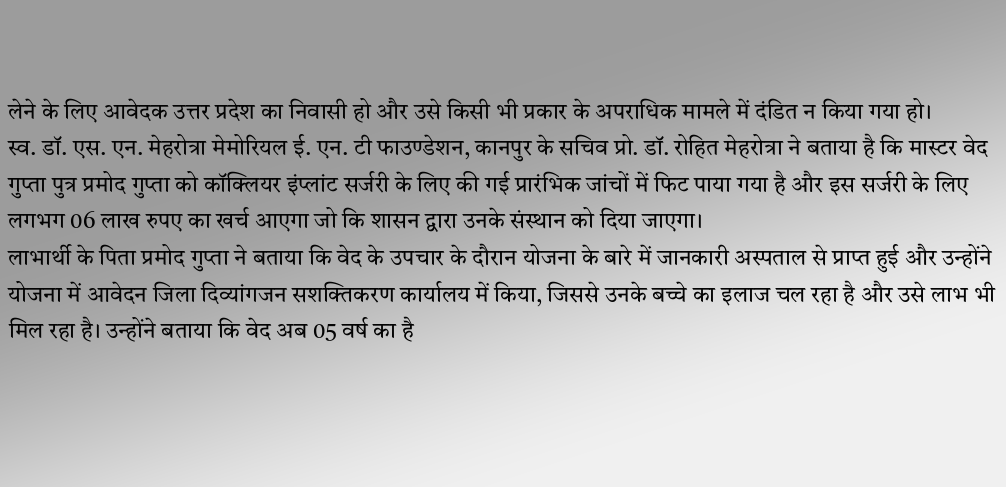लेने के लिए आवेदक उत्तर प्रदेश का निवासी हो और उसे किसी भी प्रकार के अपराधिक मामले में दंडित न किया गया हो।
स्व. डॉ. एस. एन. मेहरोत्रा मेमोरियल ई. एन. टी फाउण्डेशन, कानपुर के सचिव प्रो. डॉ. रोहित मेहरोत्रा ने बताया है कि मास्टर वेद गुप्ता पुत्र प्रमोद गुप्ता को कॉक्लियर इंप्लांट सर्जरी के लिए की गई प्रारंभिक जांचों में फिट पाया गया है और इस सर्जरी के लिए लगभग 06 लाख रुपए का खर्च आएगा जो कि शासन द्वारा उनके संस्थान को दिया जाएगा।
लाभार्थी के पिता प्रमोद गुप्ता ने बताया कि वेद के उपचार के दौरान योजना के बारे में जानकारी अस्पताल से प्राप्त हुई और उन्होंने योजना में आवेदन जिला दिव्यांगजन सशक्तिकरण कार्यालय में किया, जिससे उनके बच्चे का इलाज चल रहा है और उसे लाभ भी मिल रहा है। उन्होंने बताया कि वेद अब 05 वर्ष का है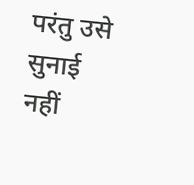परंतु उसे सुनाई नहीं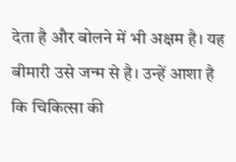देता है और बोलने में भी अक्षम है। यह बीमारी उसे जन्म से है। उन्हें आशा है कि चिकित्सा की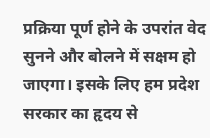प्रक्रिया पूर्ण होने के उपरांत वेद सुनने और बोलने में सक्षम हो जाएगा। इसके लिए हम प्रदेश सरकार का हृदय से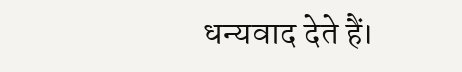धन्यवाद देते हैं।